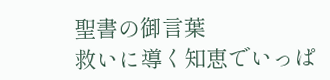聖書の御言葉
救いに導く知恵でいっぱ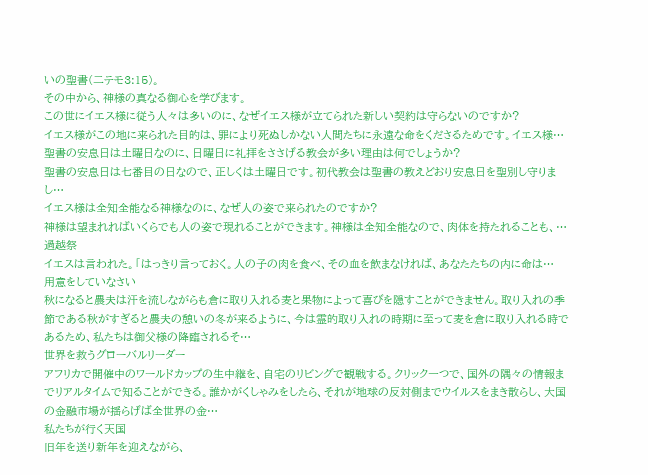いの聖書(二テモ3:15)。
その中から、神様の真なる御心を学びます。
この世にイエス様に従う人々は多いのに、なぜイエス様が立てられた新しい契約は守らないのですか?
イエス様がこの地に来られた目的は、罪により死ぬしかない人間たちに永遠な命をくださるためです。イエス様…
聖書の安息日は土曜日なのに、日曜日に礼拝をささげる教会が多い理由は何でしょうか?
聖書の安息日は七番目の日なので、正しくは土曜日です。初代教会は聖書の教えどおり安息日を聖別し守りまし…
イエス様は全知全能なる神様なのに、なぜ人の姿で来られたのですか?
神様は望まれればいくらでも人の姿で現れることができます。神様は全知全能なので、肉体を持たれることも、…
過越祭
イエスは言われた。「はっきり言っておく。人の子の肉を食べ、その血を飲まなければ、あなたたちの内に命は…
用意をしていなさい
秋になると農夫は汗を流しながらも倉に取り入れる麦と果物によって喜びを隠すことができません。取り入れの季節である秋がすぎると農夫の憩いの冬が来るように、今は霊的取り入れの時期に至って麦を倉に取り入れる時であるため、私たちは御父様の降臨されるそ…
世界を救うグローバルリーダー
アフリカで開催中のワールドカップの生中継を、自宅のリビングで観戦する。クリック一つで、国外の隅々の情報までリアルタイムで知ることができる。誰かがくしゃみをしたら、それが地球の反対側までウイルスをまき散らし、大国の金融市場が揺らげば全世界の金…
私たちが行く天国
旧年を送り新年を迎えながら、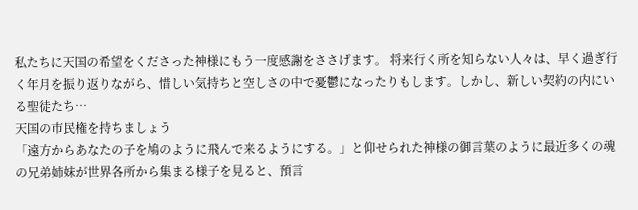私たちに天国の希望をくださった神様にもう一度感謝をささげます。 将来行く所を知らない人々は、早く過ぎ行く年月を振り返りながら、惜しい気持ちと空しさの中で憂鬱になったりもします。しかし、新しい契約の内にいる聖徒たち…
天国の市民権を持ちましょう
「遠方からあなたの子を鳩のように飛んで来るようにする。」と仰せられた神様の御言葉のように最近多くの魂の兄弟姉妹が世界各所から集まる様子を見ると、預言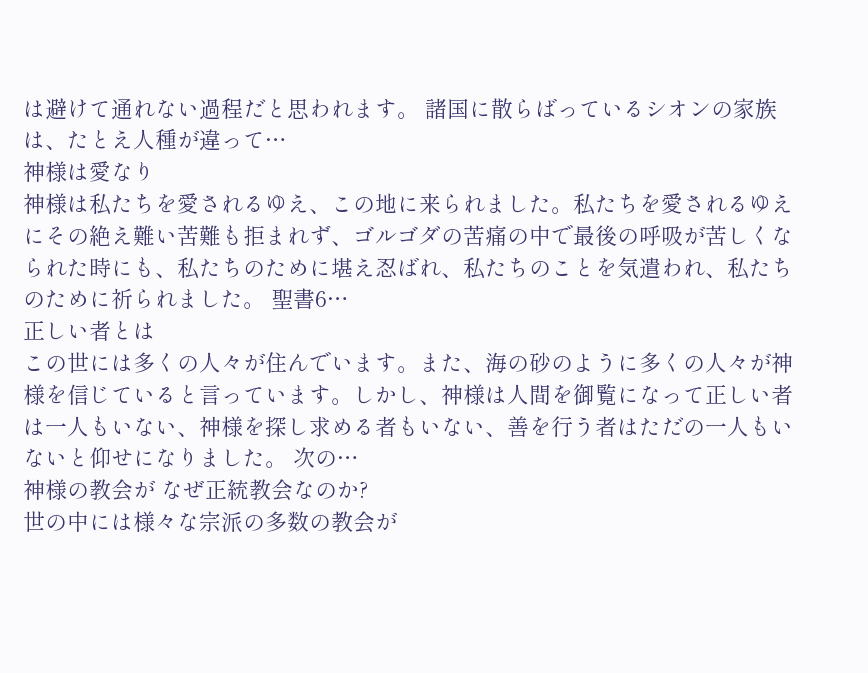は避けて通れない過程だと思われます。 諸国に散らばっているシオンの家族は、たとえ人種が違って…
神様は愛なり
神様は私たちを愛されるゆえ、この地に来られました。私たちを愛されるゆえにその絶え難い苦難も拒まれず、ゴルゴダの苦痛の中で最後の呼吸が苦しくなられた時にも、私たちのために堪え忍ばれ、私たちのことを気遣われ、私たちのために祈られました。 聖書6…
正しい者とは
この世には多くの人々が住んでいます。また、海の砂のように多くの人々が神様を信じていると言っています。しかし、神様は人間を御覧になって正しい者は一人もいない、神様を探し求める者もいない、善を行う者はただの一人もいないと仰せになりました。 次の…
神様の教会が なぜ正統教会なのか?
世の中には様々な宗派の多数の教会が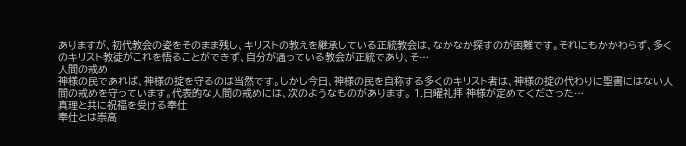ありますが、初代教会の姿をそのまま残し、キリストの教えを継承している正統教会は、なかなか探すのが困難です。それにもかかわらず、多くのキリスト教徒がこれを悟ることができず、自分が通っている教会が正統であり、そ…
人間の戒め
神様の民であれば、神様の掟を守るのは当然です。しかし今日、神様の民を自称する多くのキリスト者は、神様の掟の代わりに聖書にはない人間の戒めを守っています。代表的な人間の戒めには、次のようなものがあります。 1.日曜礼拝 神様が定めてくださった…
真理と共に祝福を受ける奉仕
奉仕とは崇高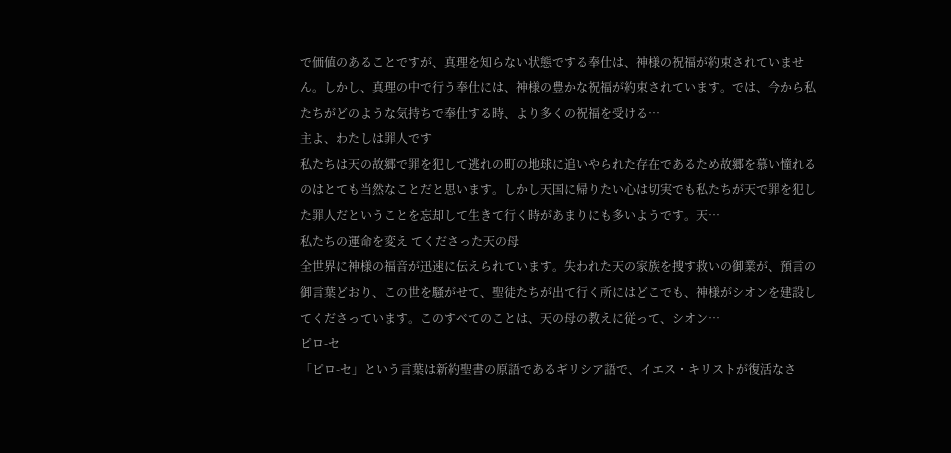で価値のあることですが、真理を知らない状態でする奉仕は、神様の祝福が約束されていません。しかし、真理の中で行う奉仕には、神様の豊かな祝福が約束されています。では、今から私たちがどのような気持ちで奉仕する時、より多くの祝福を受ける…
主よ、わたしは罪人です
私たちは天の故郷で罪を犯して逃れの町の地球に追いやられた存在であるため故郷を慕い憧れるのはとても当然なことだと思います。しかし天国に帰りたい心は切実でも私たちが天で罪を犯した罪人だということを忘却して生きて行く時があまりにも多いようです。天…
私たちの運命を変え てくださった天の母
全世界に神様の福音が迅速に伝えられています。失われた天の家族を捜す救いの御業が、預言の御言葉どおり、この世を騒がせて、聖徒たちが出て行く所にはどこでも、神様がシオンを建設してくださっています。このすべてのことは、天の母の教えに従って、シオン…
ピロ-セ
「ピロ-セ」という言葉は新約聖書の原語であるギリシア語で、イエス・キリストが復活なさ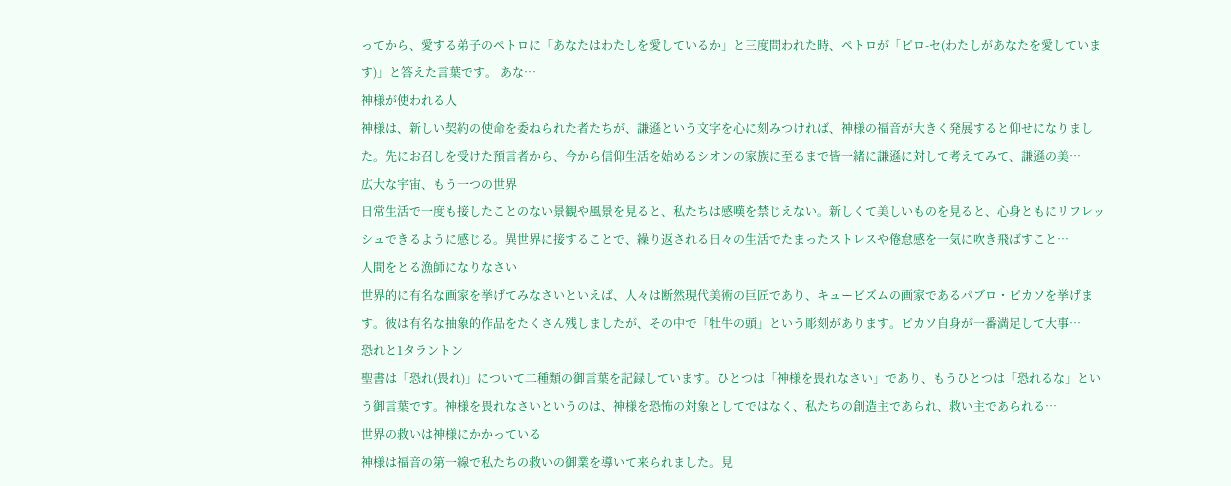ってから、愛する弟子のペトロに「あなたはわたしを愛しているか」と三度問われた時、ペトロが「ピロ-セ(わたしがあなたを愛しています)」と答えた言葉です。 あな…
神様が使われる人
神様は、新しい契約の使命を委ねられた者たちが、謙遜という文字を心に刻みつければ、神様の福音が大きく発展すると仰せになりました。先にお召しを受けた預言者から、今から信仰生活を始めるシオンの家族に至るまで皆一緒に謙遜に対して考えてみて、謙遜の美…
広大な宇宙、もう一つの世界
日常生活で一度も接したことのない景観や風景を見ると、私たちは感嘆を禁じえない。新しくて美しいものを見ると、心身ともにリフレッシュできるように感じる。異世界に接することで、繰り返される日々の生活でたまったストレスや倦怠感を一気に吹き飛ばすこと…
人間をとる漁師になりなさい
世界的に有名な画家を挙げてみなさいといえば、人々は断然現代美術の巨匠であり、キュービズムの画家であるパブロ・ピカソを挙げます。彼は有名な抽象的作品をたくさん残しましたが、その中で「牡牛の頭」という彫刻があります。ピカソ自身が一番満足して大事…
恐れと1タラントン
聖書は「恐れ(畏れ)」について二種類の御言葉を記録しています。ひとつは「神様を畏れなさい」であり、もうひとつは「恐れるな」という御言葉です。神様を畏れなさいというのは、神様を恐怖の対象としてではなく、私たちの創造主であられ、救い主であられる…
世界の救いは神様にかかっている
神様は福音の第一線で私たちの救いの御業を導いて来られました。見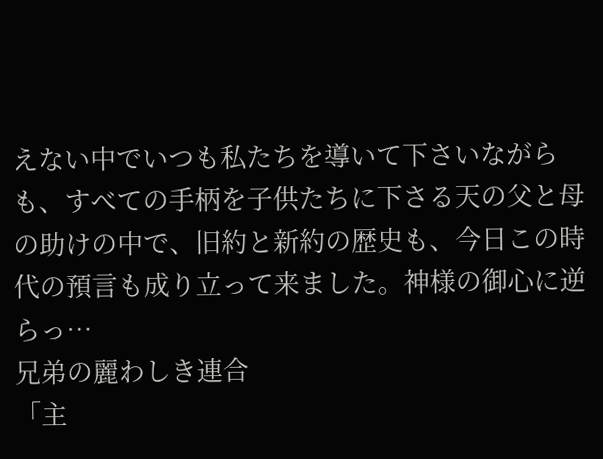えない中でいつも私たちを導いて下さいながらも、すべての手柄を子供たちに下さる天の父と母の助けの中で、旧約と新約の歴史も、今日この時代の預言も成り立って来ました。神様の御心に逆らっ…
兄弟の麗わしき連合
「主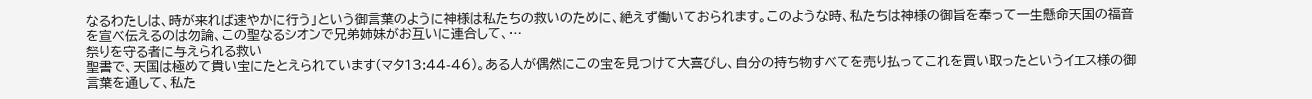なるわたしは、時が来れば速やかに行う」という御言葉のように神様は私たちの救いのために、絶えず働いておられます。このような時、私たちは神様の御旨を奉って一生懸命天国の福音を宣べ伝えるのは勿論、この聖なるシオンで兄弟姉妹がお互いに連合して、…
祭りを守る者に与えられる救い
聖書で、天国は極めて貴い宝にたとえられています(マタ13:44-46)。ある人が偶然にこの宝を見つけて大喜びし、自分の持ち物すべてを売り払ってこれを買い取ったというイエス様の御言葉を通して、私た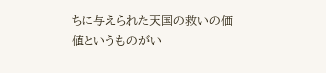ちに与えられた天国の救いの価値というものがい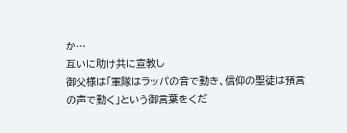か…
互いに助け共に宣教し
御父様は「軍隊はラッパの音で動き、信仰の聖徒は預言の声で動く」という御言葉をくだ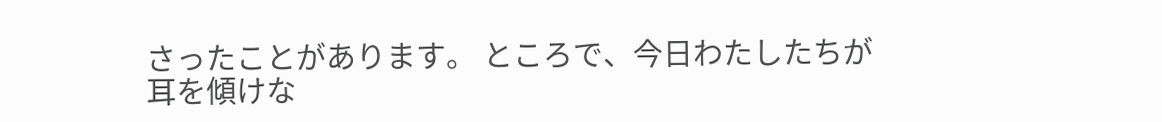さったことがあります。 ところで、今日わたしたちが耳を傾けな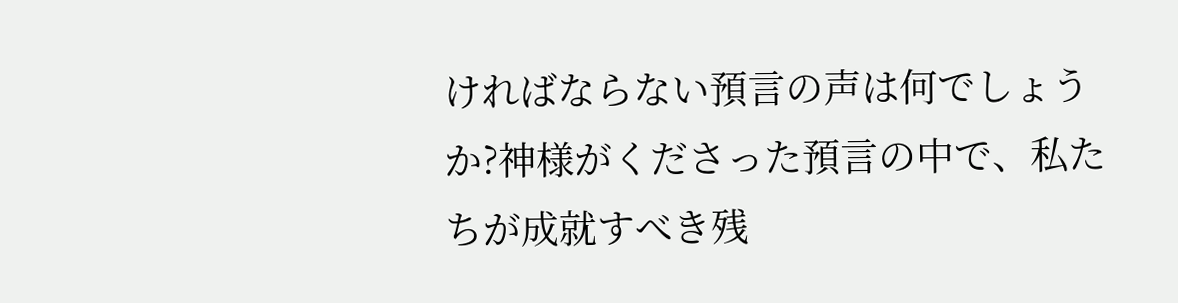ければならない預言の声は何でしょうか?神様がくださった預言の中で、私たちが成就すべき残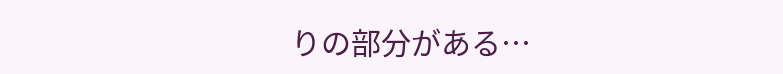りの部分がある…